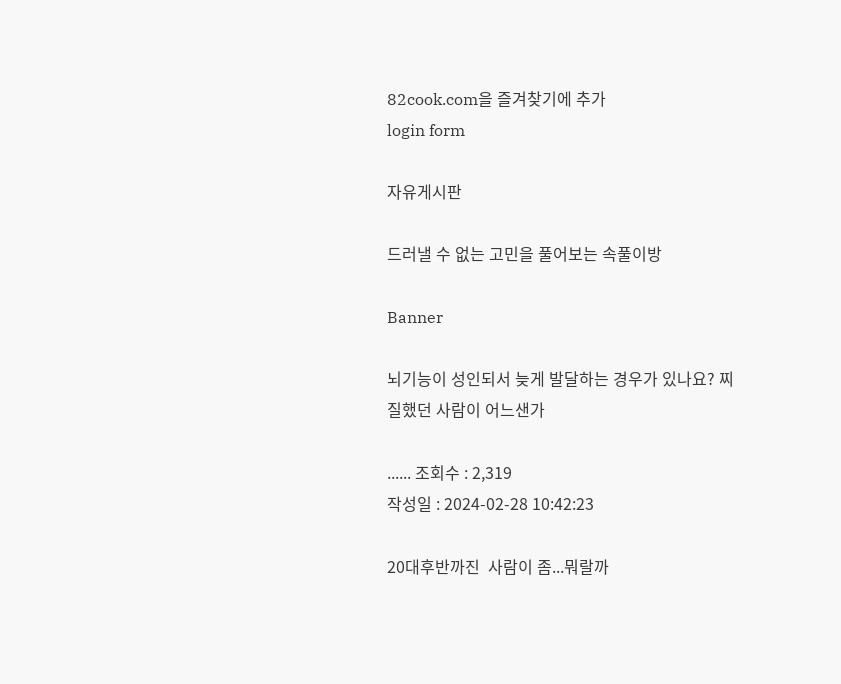82cook.com을 즐겨찾기에 추가
login form

자유게시판

드러낼 수 없는 고민을 풀어보는 속풀이방

Banner

뇌기능이 성인되서 늦게 발달하는 경우가 있나요? 찌질했던 사람이 어느샌가

...... 조회수 : 2,319
작성일 : 2024-02-28 10:42:23

20대후반까진  사람이 좀...뭐랄까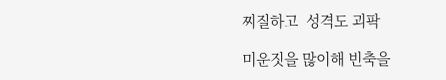찌질하고  성격도 괴팍

미운짓을 많이해 빈축을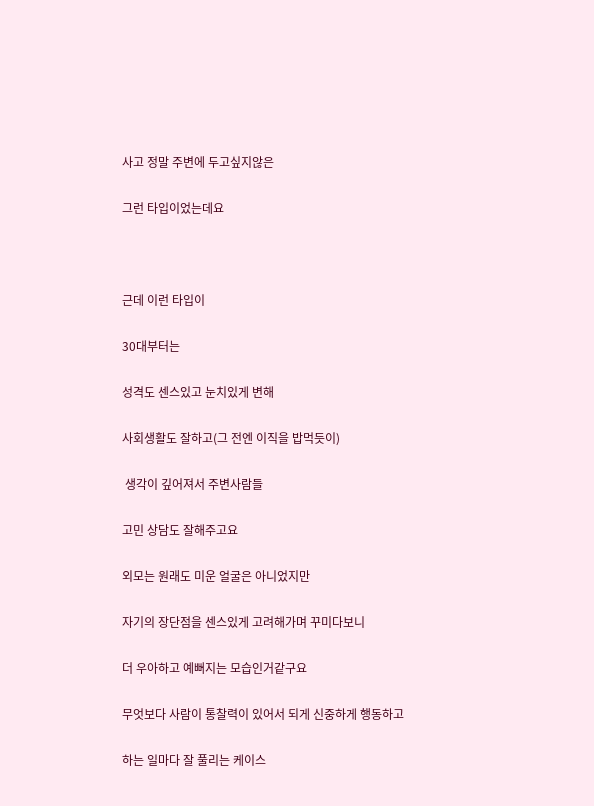사고 정말 주변에 두고싶지않은

그런 타입이었는데요



근데 이런 타입이

30대부터는

성격도 센스있고 눈치있게 변해

사회생활도 잘하고(그 전엔 이직을 밥먹듯이)

 생각이 깊어져서 주변사람들

고민 상담도 잘해주고요

외모는 원래도 미운 얼굴은 아니었지만

자기의 장단점을 센스있게 고려해가며 꾸미다보니

더 우아하고 예뻐지는 모습인거같구요

무엇보다 사람이 통찰력이 있어서 되게 신중하게 행동하고

하는 일마다 잘 풀리는 케이스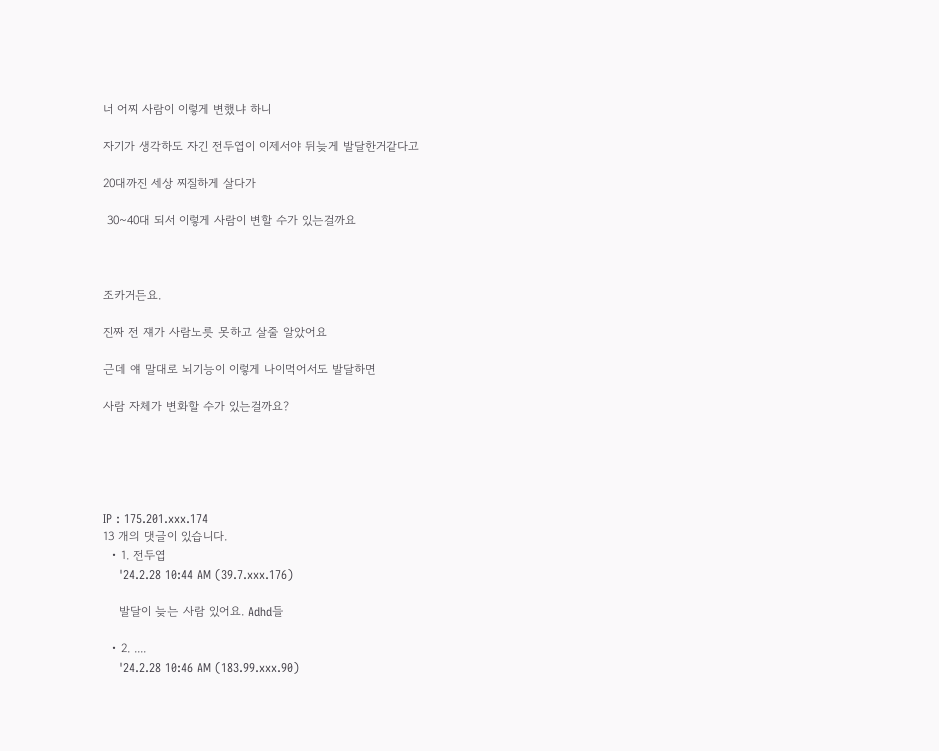너 어찌 사람이 이렇게 변했냐 하니

자기가 생각하도 자긴 전두엽이 이제서야 뒤늦게 발달한거같다고

20대까진 세상 찌질하게 살다가

 30~40대 되서 이렇게 사람이 변할 수가 있는걸까요



조카거든요.

진짜 전 쟤가 사람노릇 못하고 살줄 알았어요

근데 얘 말대로 뇌기능이 이렇게 나이먹어서도 발달하면

사람 자체가 변화할 수가 있는걸까요?





IP : 175.201.xxx.174
13 개의 댓글이 있습니다.
  • 1. 전두엽
    '24.2.28 10:44 AM (39.7.xxx.176)

    발달이 늦는 사람 있어요. Adhd들

  • 2. ....
    '24.2.28 10:46 AM (183.99.xxx.90)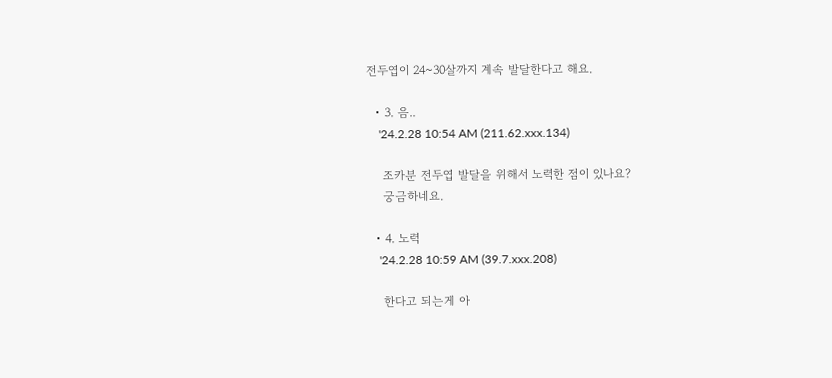전두엽이 24~30살까지 계속 발달한다고 해요.

  • 3. 음..
    '24.2.28 10:54 AM (211.62.xxx.134)

    조카분 전두엽 발달을 위해서 노력한 점이 있나요?
    궁금하네요.

  • 4. 노력
    '24.2.28 10:59 AM (39.7.xxx.208)

    한다고 되는게 아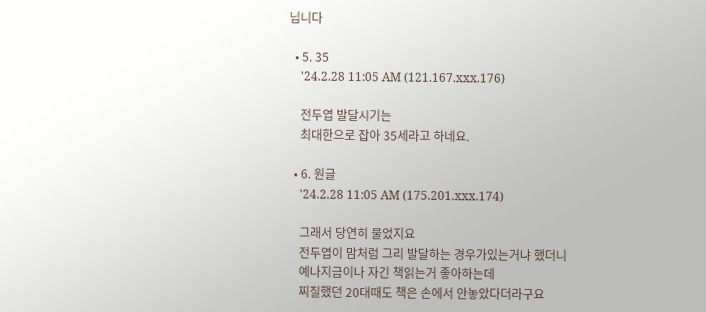닙니다

  • 5. 35
    '24.2.28 11:05 AM (121.167.xxx.176)

    전두엽 발달시기는
    최대한으로 잡아 35세라고 하네요.

  • 6. 원글
    '24.2.28 11:05 AM (175.201.xxx.174)

    그래서 당연히 물었지요
    전두엽이 맘처럼 그리 발달하는 경우가있는거냐 했더니
    예나지금이나 자긴 책읽는거 좋아하는데
    찌질했던 20대때도 책은 손에서 안놓았다더라구요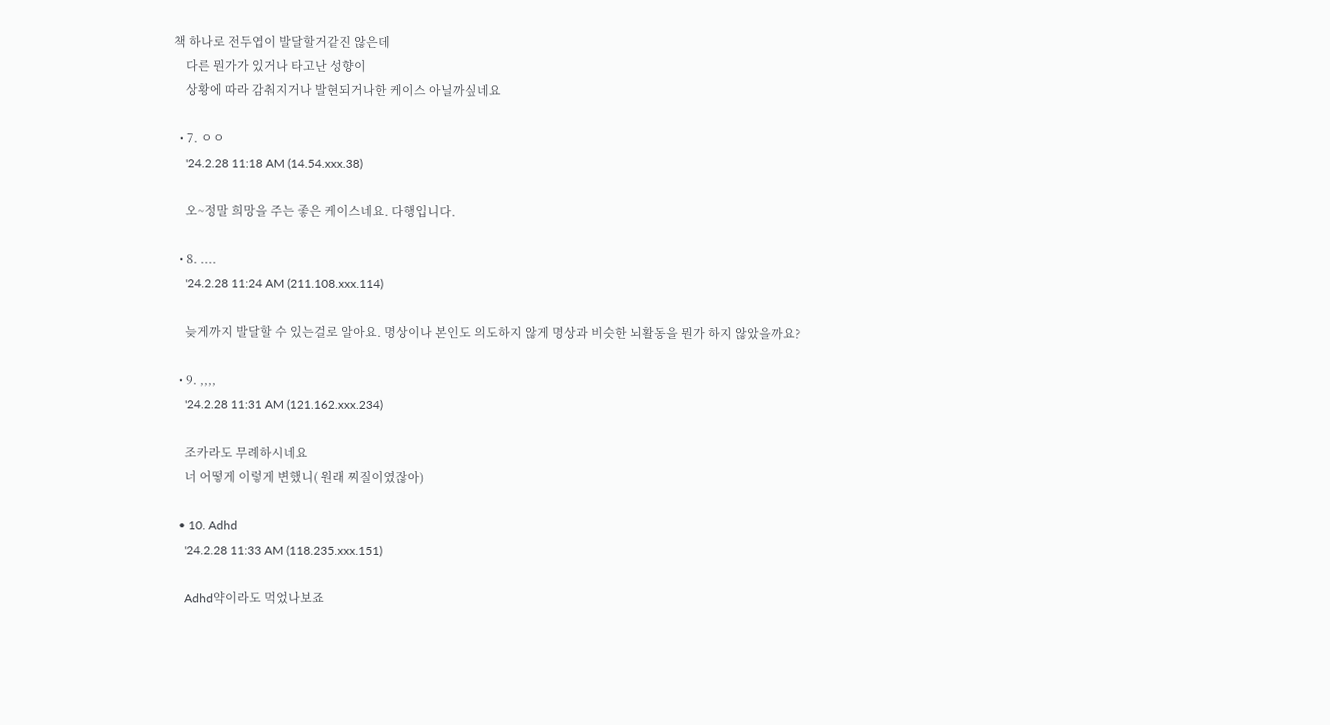책 하나로 전두엽이 발달할거같진 않은데
    다른 뭔가가 있거나 타고난 성향이
    상황에 따라 감춰지거나 발현되거나한 케이스 아닐까싶네요

  • 7. ㅇㅇ
    '24.2.28 11:18 AM (14.54.xxx.38)

    오~정말 희망을 주는 좋은 케이스네요. 다행입니다.

  • 8. ....
    '24.2.28 11:24 AM (211.108.xxx.114)

    늦게까지 발달할 수 있는걸로 알아요. 명상이나 본인도 의도하지 않게 명상과 비슷한 뇌활동을 뭔가 하지 않았을까요?

  • 9. ,,,,
    '24.2.28 11:31 AM (121.162.xxx.234)

    조카라도 무례하시네요
    너 어떻게 이렇게 변했니( 원래 찌질이였잖아)

  • 10. Adhd
    '24.2.28 11:33 AM (118.235.xxx.151)

    Adhd약이라도 먹었나보죠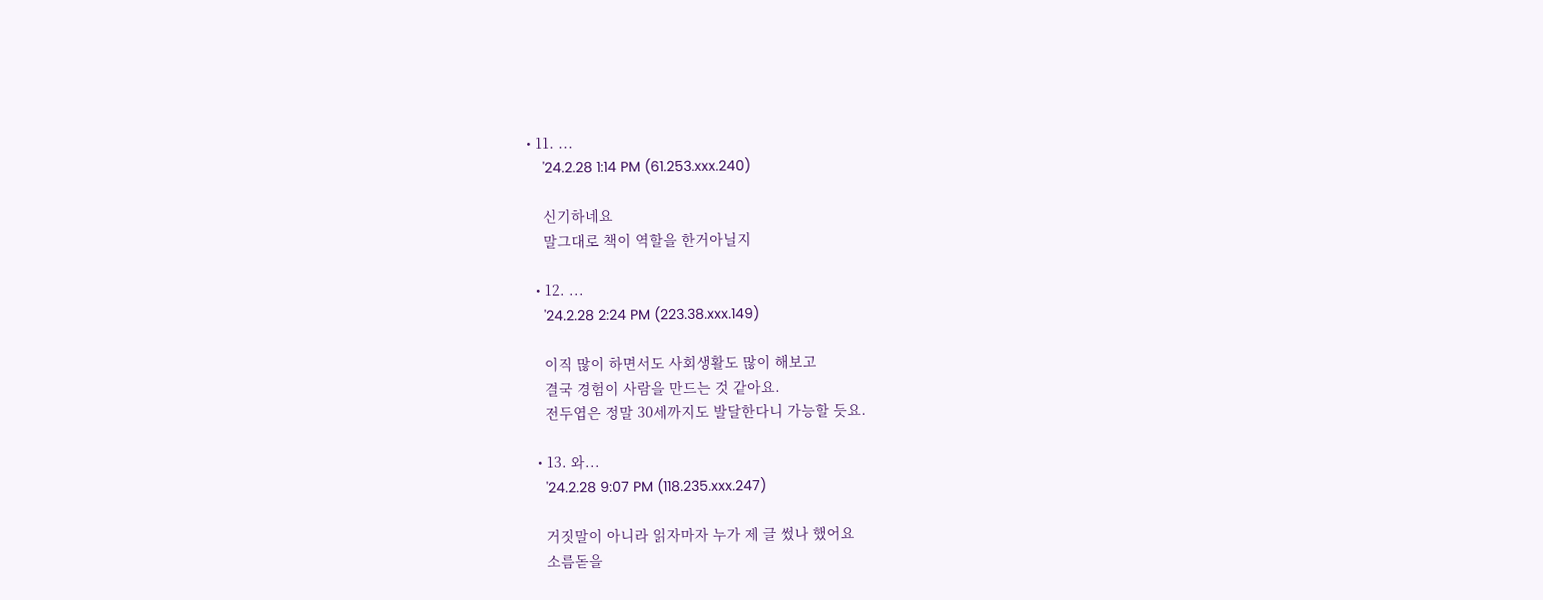• 11. ...
    '24.2.28 1:14 PM (61.253.xxx.240)

    신기하네요
    말그대로 책이 역할을 한거아닐지

  • 12. ...
    '24.2.28 2:24 PM (223.38.xxx.149)

    이직 많이 하면서도 사회생활도 많이 해보고
    결국 경험이 사람을 만드는 것 같아요.
    전두엽은 정말 30세까지도 발달한다니 가능할 듯요.

  • 13. 와...
    '24.2.28 9:07 PM (118.235.xxx.247)

    거짓말이 아니라 읽자마자 누가 제 글 썼나 했어요
    소름돋을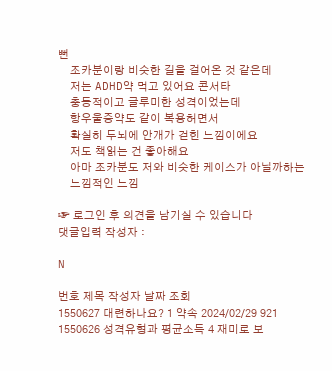뻔
    조카분이랑 비슷한 길을 걸어온 것 같은데
    저는 ADHD약 먹고 있어요 콘서타
    충동적이고 글루미한 성격이었는데
    항우울증약도 같이 복용허면서
    확실히 두뇌에 안개가 걷힌 느낌이에요
    저도 책읽는 건 좋아해요
    아마 조카분도 저와 비슷한 케이스가 아닐까하는
    느낌적인 느낌

☞ 로그인 후 의견을 남기실 수 있습니다
댓글입력 작성자 :

N

번호 제목 작성자 날짜 조회
1550627 대련하나요? 1 약속 2024/02/29 921
1550626 성격유형과 평균소득 4 재미로 보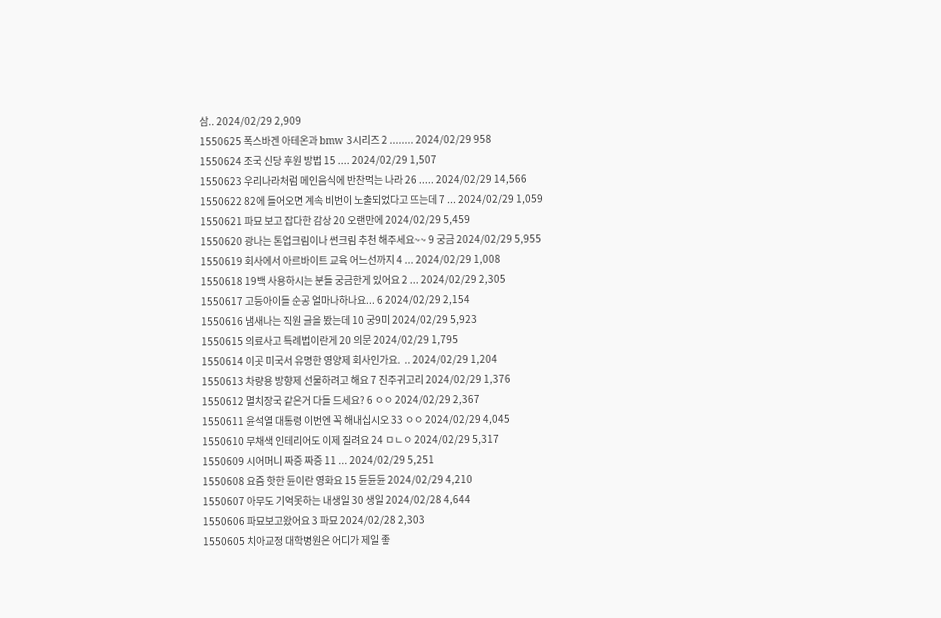삼.. 2024/02/29 2,909
1550625 폭스바겐 아테온과 bmw 3시리즈 2 ........ 2024/02/29 958
1550624 조국 신당 후원 방법 15 .... 2024/02/29 1,507
1550623 우리나라처럼 메인음식에 반찬먹는 나라 26 ..... 2024/02/29 14,566
1550622 82에 들어오면 계속 비번이 노출되었다고 뜨는데 7 ... 2024/02/29 1,059
1550621 파묘 보고 잡다한 감상 20 오랜만에 2024/02/29 5,459
1550620 광나는 톤업크림이나 썬크림 추천 해주세요~~ 9 궁금 2024/02/29 5,955
1550619 회사에서 아르바이트 교육 어느선까지 4 ... 2024/02/29 1,008
1550618 19백 사용하시는 분들 궁금한게 있어요 2 ... 2024/02/29 2,305
1550617 고등아이들 순공 얼마나하나요... 6 2024/02/29 2,154
1550616 냄새나는 직원 글을 봤는데 10 궁9미 2024/02/29 5,923
1550615 의료사고 특례법이란게 20 의문 2024/02/29 1,795
1550614 이곳 미국서 유명한 영양제 회사인가요.  .. 2024/02/29 1,204
1550613 차량용 방향제 선물하려고 해요 7 진주귀고리 2024/02/29 1,376
1550612 멸치장국 같은거 다들 드세요? 6 ㅇㅇ 2024/02/29 2,367
1550611 윤석열 대통령 이번엔 꼭 해내십시오 33 ㅇㅇ 2024/02/29 4,045
1550610 무채색 인테리어도 이제 질려요 24 ㅁㄴㅇ 2024/02/29 5,317
1550609 시어머니 짜증 짜증 11 ... 2024/02/29 5,251
1550608 요즘 핫한 듄이란 영화요 15 듄듄듄 2024/02/29 4,210
1550607 아무도 기억못하는 내생일 30 생일 2024/02/28 4,644
1550606 파묘보고왔어요 3 파묘 2024/02/28 2,303
1550605 치아교정 대학병원은 어디가 제일 좋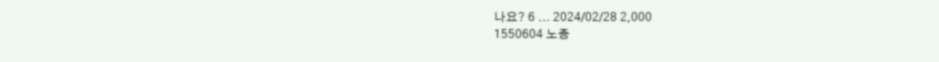나요? 6 ... 2024/02/28 2,000
1550604 노종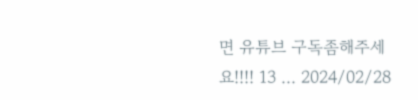면 유튜브 구독좀해주세요!!!! 13 ... 2024/02/28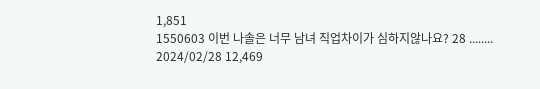1,851
1550603 이번 나솔은 너무 남녀 직업차이가 심하지않나요? 28 ........ 2024/02/28 12,469